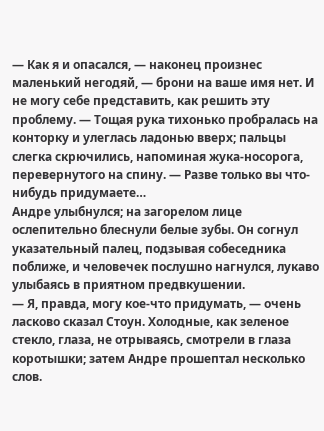— Как я и опасался, — наконец произнес маленький негодяй, — брони на ваше имя нет. И не могу себе представить, как решить эту проблему. — Тощая рука тихонько пробралась на конторку и улеглась ладонью вверх; пальцы слегка скрючились, напоминая жука-носорога, перевернутого на спину. — Разве только вы что-нибудь придумаете…
Андре улыбнулся; на загорелом лице ослепительно блеснули белые зубы. Он согнул указательный палец, подзывая собеседника поближе, и человечек послушно нагнулся, лукаво улыбаясь в приятном предвкушении.
— Я, правда, могу кое-что придумать, — очень ласково сказал Стоун. Холодные, как зеленое стекло, глаза, не отрываясь, смотрели в глаза коротышки; затем Андре прошептал несколько слов.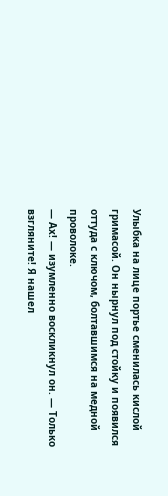Улыбка на лице портье сменилась кислой гримасой. Он нырнул под стойку и появился оттуда с ключом, болтавшимся на медной проволоке.
— Ах! — изумленно воскликнул он. — Только взгляните! Я нашел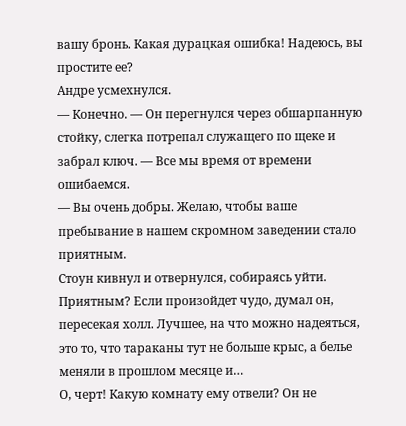вашу бронь. Какая дурацкая ошибка! Надеюсь, вы простите ее?
Андре усмехнулся.
— Конечно. — Он перегнулся через обшарпанную стойку, слегка потрепал служащего по щеке и забрал ключ. — Все мы время от времени ошибаемся.
— Вы очень добры. Желаю, чтобы ваше пребывание в нашем скромном заведении стало приятным.
Стоун кивнул и отвернулся, собираясь уйти. Приятным? Если произойдет чудо, думал он, пересекая холл. Лучшее, на что можно надеяться, это то, что тараканы тут не больше крыс, а белье меняли в прошлом месяце и…
О, черт! Какую комнату ему отвели? Он не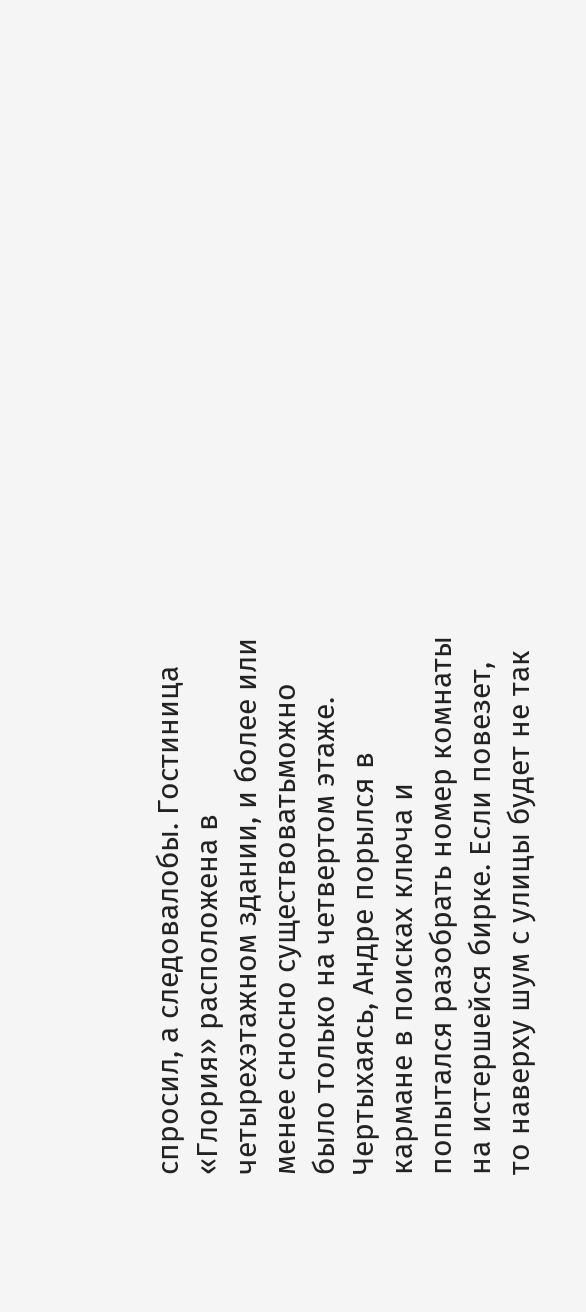спросил, а следовалобы. Гостиница «Глория» расположена в четырехэтажном здании, и более или менее сносно существоватьможно было только на четвертом этаже. Чертыхаясь, Андре порылся в кармане в поисках ключа и попытался разобрать номер комнаты на истершейся бирке. Если повезет, то наверху шум с улицы будет не так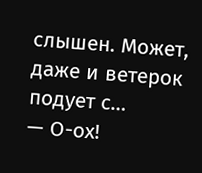слышен. Может, даже и ветерок подует с…
— О-ох!